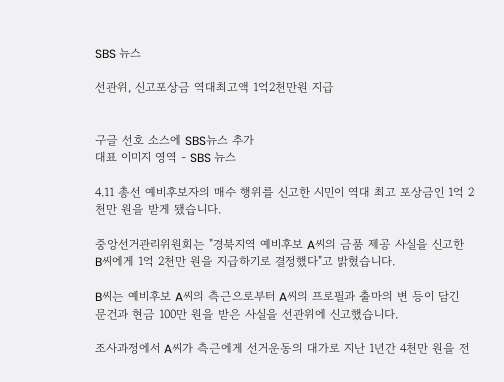SBS 뉴스

선관위, 신고포상금 역대최고액 1억2천만원 지급


구글 선호 소스에 SBS뉴스 추가
대표 이미지 영역 - SBS 뉴스

4.11 총선 예비후보자의 매수 행위를 신고한 시민이 역대 최고 포상금인 1억 2천만 원을 받게 됐습니다.

중앙선거관리위원회는 "경북지역 예비후보 A씨의 금품 제공 사실을 신고한 B씨에게 1억 2천만 원을 지급하기로 결정했다"고 밝혔습니다.

B씨는 예비후보 A씨의 측근으로부터 A씨의 프로필과 출마의 변 등이 담긴 문건과 현금 100만 원을 받은 사실을 선관위에 신고했습니다.

조사과정에서 A씨가 측근에게 선거운동의 대가로 지난 1년간 4천만 원을 전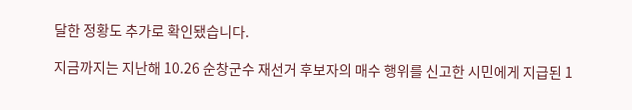달한 정황도 추가로 확인됐습니다.

지금까지는 지난해 10.26 순창군수 재선거 후보자의 매수 행위를 신고한 시민에게 지급된 1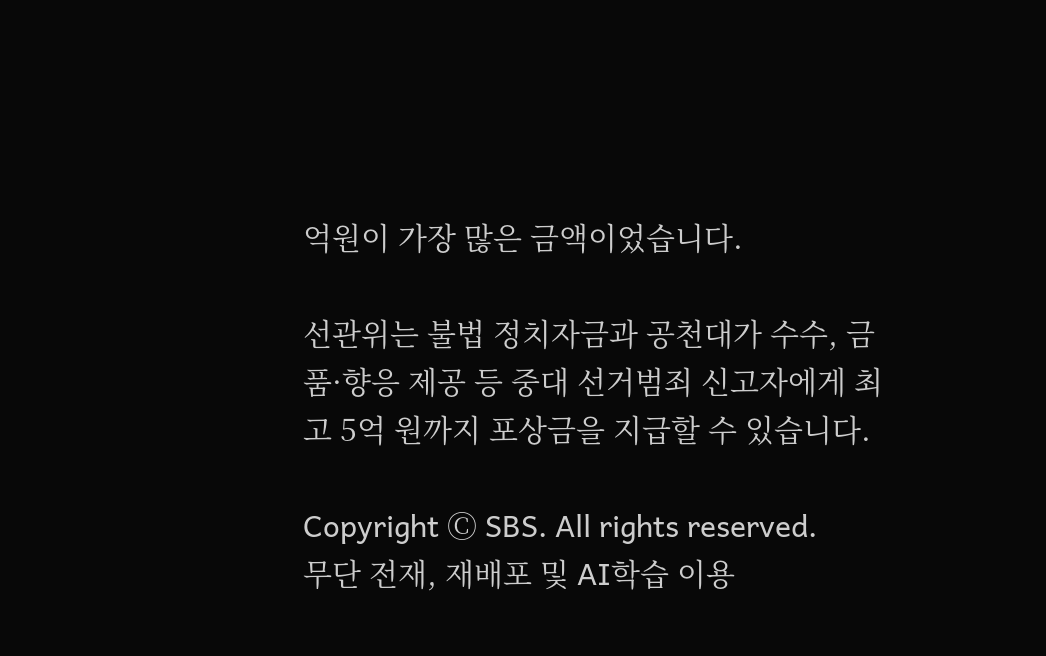억원이 가장 많은 금액이었습니다.

선관위는 불법 정치자금과 공천대가 수수, 금품·향응 제공 등 중대 선거범죄 신고자에게 최고 5억 원까지 포상금을 지급할 수 있습니다.

Copyright Ⓒ SBS. All rights reserved.
무단 전재, 재배포 및 AI학습 이용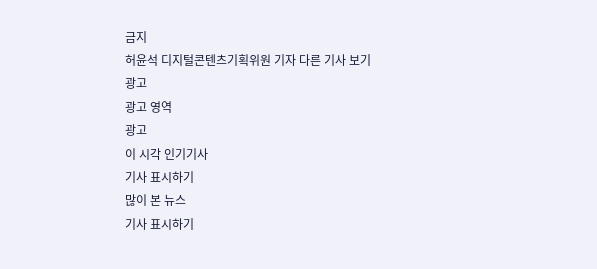금지
허윤석 디지털콘텐츠기획위원 기자 다른 기사 보기
광고
광고 영역
광고
이 시각 인기기사
기사 표시하기
많이 본 뉴스
기사 표시하기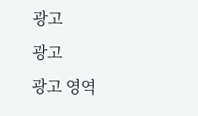광고
광고
광고 영역